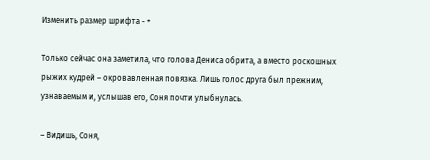Изменить размер шрифта - +

Только сейчас она заметила, что голова Дениса обрита, а вместо роскошных рыжих кудрей – окровавленная повязка. Лишь голос друга был прежним, узнаваемым и, услышав его, Соня почти улыбнулась.

– Видишь, Соня,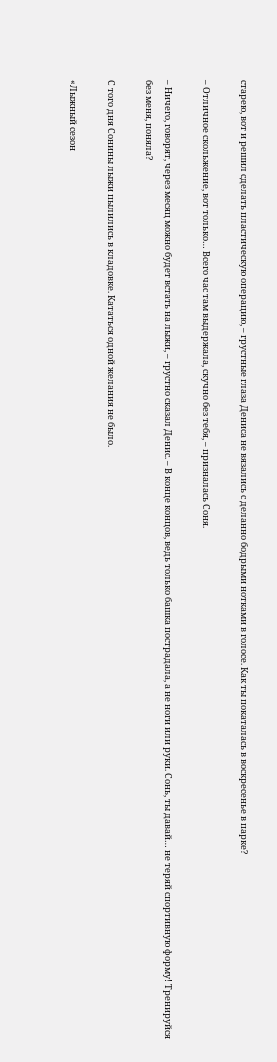старею, вот и решил сделать пластическую операцию, – грустные глаза Дениса не вязались с деланно бодрыми нотками в голосе. Как ты покаталась в воскресенье в парке?

– Отличное скольжение, вот только… Всего час там выдержала, скучно без тебя, – призналась Соня.

– Ничего, говорят, через месяц можно будет встать на лыжи, – грустно сказал Денис. – В конце концов, ведь только башка пострадала, а не ноги или руки. Сонь, ты давай… не теряй спортивную форму! Тренируйся без меня, поняла?

С того дня Сонины лыжи пылились в кладовке. Кататься одной желания не было.

«Лыжный сезон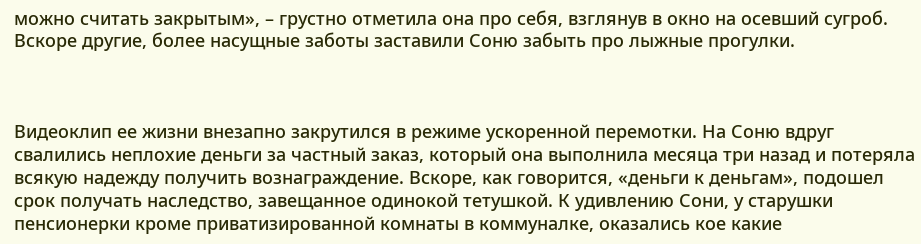можно считать закрытым», – грустно отметила она про себя, взглянув в окно на осевший сугроб. Вскоре другие, более насущные заботы заставили Соню забыть про лыжные прогулки.



Видеоклип ее жизни внезапно закрутился в режиме ускоренной перемотки. На Соню вдруг свалились неплохие деньги за частный заказ, который она выполнила месяца три назад и потеряла всякую надежду получить вознаграждение. Вскоре, как говорится, «деньги к деньгам», подошел срок получать наследство, завещанное одинокой тетушкой. К удивлению Сони, у старушки пенсионерки кроме приватизированной комнаты в коммуналке, оказались кое какие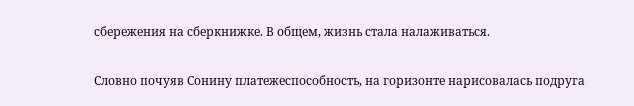сбережения на сберкнижке. В общем, жизнь стала налаживаться.

Словно почуяв Сонину платежеспособность, на горизонте нарисовалась подруга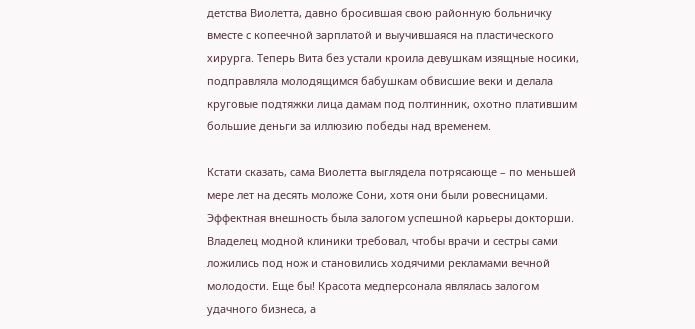детства Виолетта, давно бросившая свою районную больничку вместе с копеечной зарплатой и выучившаяся на пластического хирурга. Теперь Вита без устали кроила девушкам изящные носики, подправляла молодящимся бабушкам обвисшие веки и делала круговые подтяжки лица дамам под полтинник, охотно платившим большие деньги за иллюзию победы над временем.

Кстати сказать, сама Виолетта выглядела потрясающе – по меньшей мере лет на десять моложе Сони, хотя они были ровесницами. Эффектная внешность была залогом успешной карьеры докторши. Владелец модной клиники требовал, чтобы врачи и сестры сами ложились под нож и становились ходячими рекламами вечной молодости. Еще бы! Красота медперсонала являлась залогом удачного бизнеса, а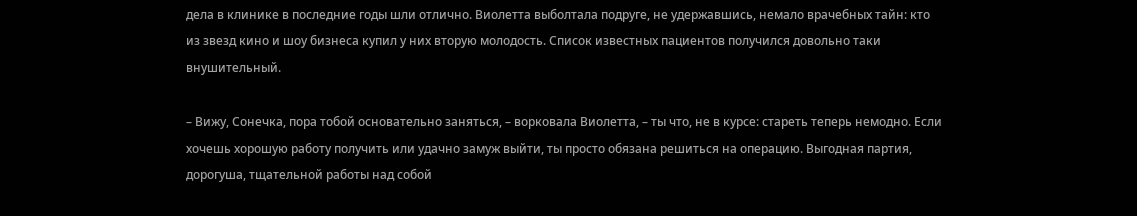дела в клинике в последние годы шли отлично. Виолетта выболтала подруге, не удержавшись, немало врачебных тайн: кто из звезд кино и шоу бизнеса купил у них вторую молодость. Список известных пациентов получился довольно таки внушительный.

– Вижу, Сонечка, пора тобой основательно заняться, – ворковала Виолетта, – ты что, не в курсе: стареть теперь немодно. Если хочешь хорошую работу получить или удачно замуж выйти, ты просто обязана решиться на операцию. Выгодная партия, дорогуша, тщательной работы над собой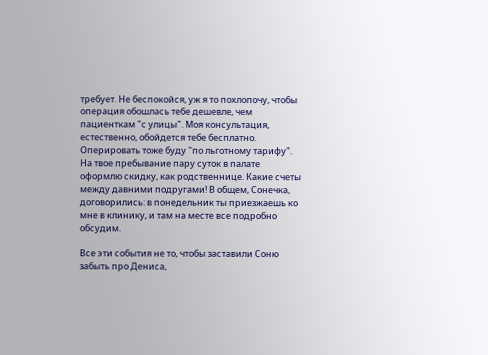требует. Не беспокойся, уж я то похлопочу, чтобы операция обошлась тебе дешевле, чем пациенткам "с улицы". Моя консультация, естественно, обойдется тебе бесплатно. Оперировать тоже буду "по льготному тарифу". На твое пребывание пару суток в палате оформлю скидку, как родственнице. Какие счеты между давними подругами! В общем, Сонечка, договорились: в понедельник ты приезжаешь ко мне в клинику, и там на месте все подробно обсудим.

Все эти события не то, чтобы заставили Соню забыть про Дениса,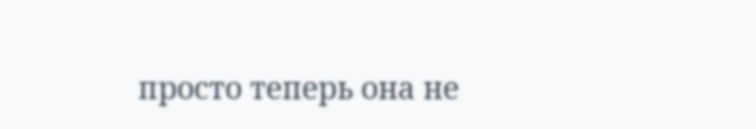просто теперь она не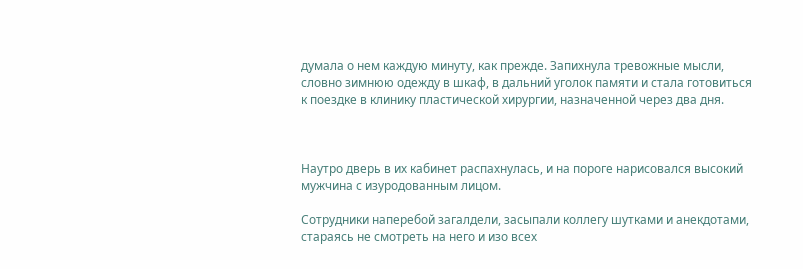думала о нем каждую минуту, как прежде. Запихнула тревожные мысли, словно зимнюю одежду в шкаф, в дальний уголок памяти и стала готовиться к поездке в клинику пластической хирургии, назначенной через два дня.



Наутро дверь в их кабинет распахнулась, и на пороге нарисовался высокий мужчина с изуродованным лицом.

Сотрудники наперебой загалдели, засыпали коллегу шутками и анекдотами, стараясь не смотреть на него и изо всех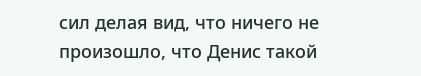сил делая вид, что ничего не произошло, что Денис такой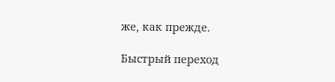же, как прежде.

Быстрый переход